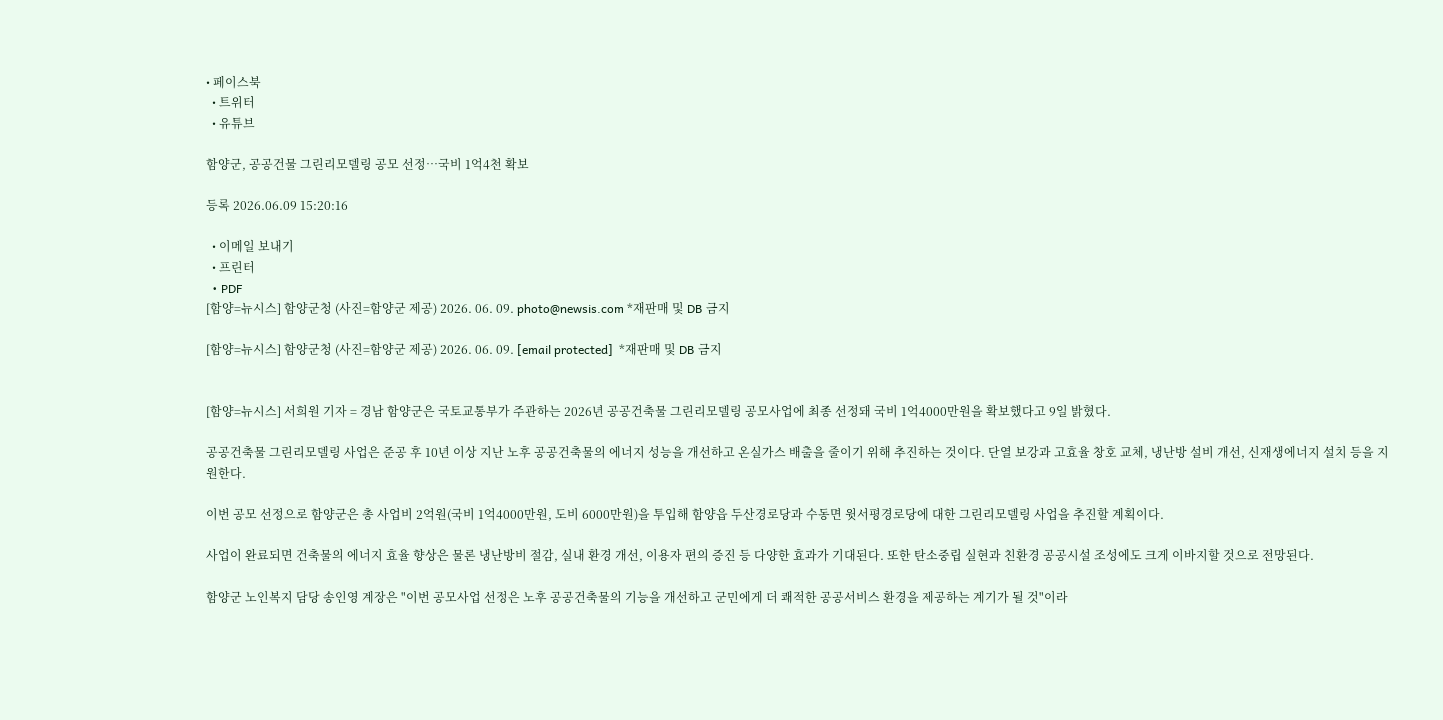• 페이스북
  • 트위터
  • 유튜브

함양군, 공공건물 그린리모델링 공모 선정…국비 1억4천 확보

등록 2026.06.09 15:20:16

  • 이메일 보내기
  • 프린터
  • PDF
[함양=뉴시스] 함양군청 (사진=함양군 제공) 2026. 06. 09. photo@newsis.com *재판매 및 DB 금지

[함양=뉴시스] 함양군청 (사진=함양군 제공) 2026. 06. 09. [email protected]  *재판매 및 DB 금지


[함양=뉴시스] 서희원 기자 = 경남 함양군은 국토교통부가 주관하는 2026년 공공건축물 그린리모델링 공모사업에 최종 선정돼 국비 1억4000만원을 확보했다고 9일 밝혔다.

공공건축물 그린리모델링 사업은 준공 후 10년 이상 지난 노후 공공건축물의 에너지 성능을 개선하고 온실가스 배출을 줄이기 위해 추진하는 것이다. 단열 보강과 고효율 창호 교체, 냉난방 설비 개선, 신재생에너지 설치 등을 지원한다.

이번 공모 선정으로 함양군은 총 사업비 2억원(국비 1억4000만원, 도비 6000만원)을 투입해 함양읍 두산경로당과 수동면 윗서평경로당에 대한 그린리모델링 사업을 추진할 계획이다.

사업이 완료되면 건축물의 에너지 효율 향상은 물론 냉난방비 절감, 실내 환경 개선, 이용자 편의 증진 등 다양한 효과가 기대된다. 또한 탄소중립 실현과 친환경 공공시설 조성에도 크게 이바지할 것으로 전망된다.

함양군 노인복지 담당 송인영 계장은 "이번 공모사업 선정은 노후 공공건축물의 기능을 개선하고 군민에게 더 쾌적한 공공서비스 환경을 제공하는 계기가 될 것"이라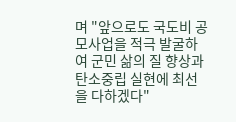며 "앞으로도 국도비 공모사업을 적극 발굴하여 군민 삶의 질 향상과 탄소중립 실현에 최선을 다하겠다"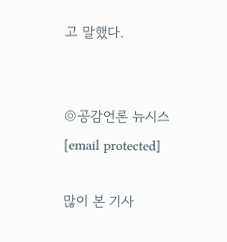고 말했다.


◎공감언론 뉴시스 [email protected]

많이 본 기사